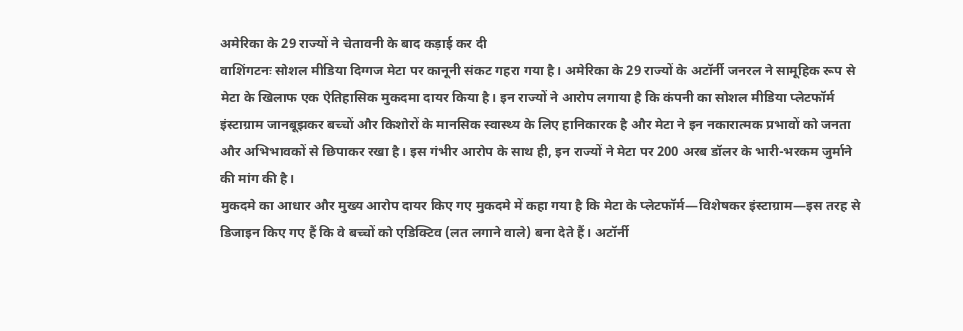अमेरिका के 29 राज्यों ने चेतावनी के बाद कड़ाई कर दी
वाशिंगटनः सोशल मीडिया दिग्गज मेटा पर कानूनी संकट गहरा गया है। अमेरिका के 29 राज्यों के अटॉर्नी जनरल ने सामूहिक रूप से मेटा के खिलाफ एक ऐतिहासिक मुकदमा दायर किया है। इन राज्यों ने आरोप लगाया है कि कंपनी का सोशल मीडिया प्लेटफॉर्म इंस्टाग्राम जानबूझकर बच्चों और किशोरों के मानसिक स्वास्थ्य के लिए हानिकारक है और मेटा ने इन नकारात्मक प्रभावों को जनता और अभिभावकों से छिपाकर रखा है। इस गंभीर आरोप के साथ ही, इन राज्यों ने मेटा पर 200 अरब डॉलर के भारी-भरकम जुर्माने की मांग की है।
मुकदमे का आधार और मुख्य आरोप दायर किए गए मुकदमे में कहा गया है कि मेटा के प्लेटफॉर्म—विशेषकर इंस्टाग्राम—इस तरह से डिजाइन किए गए हैं कि वे बच्चों को एडिक्टिव (लत लगाने वाले) बना देते हैं। अटॉर्नी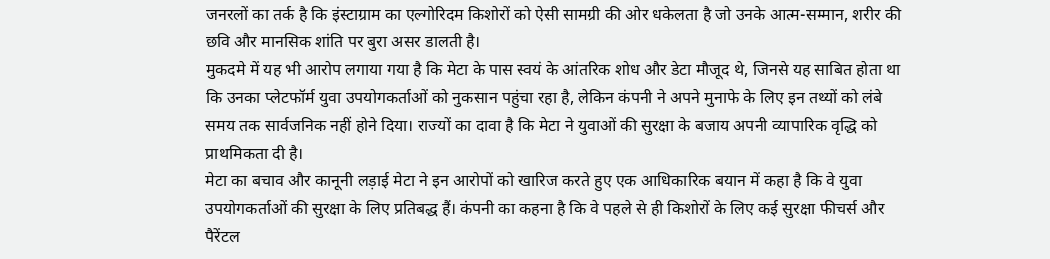जनरलों का तर्क है कि इंस्टाग्राम का एल्गोरिदम किशोरों को ऐसी सामग्री की ओर धकेलता है जो उनके आत्म-सम्मान, शरीर की छवि और मानसिक शांति पर बुरा असर डालती है।
मुकदमे में यह भी आरोप लगाया गया है कि मेटा के पास स्वयं के आंतरिक शोध और डेटा मौजूद थे, जिनसे यह साबित होता था कि उनका प्लेटफॉर्म युवा उपयोगकर्ताओं को नुकसान पहुंचा रहा है, लेकिन कंपनी ने अपने मुनाफे के लिए इन तथ्यों को लंबे समय तक सार्वजनिक नहीं होने दिया। राज्यों का दावा है कि मेटा ने युवाओं की सुरक्षा के बजाय अपनी व्यापारिक वृद्धि को प्राथमिकता दी है।
मेटा का बचाव और कानूनी लड़ाई मेटा ने इन आरोपों को खारिज करते हुए एक आधिकारिक बयान में कहा है कि वे युवा उपयोगकर्ताओं की सुरक्षा के लिए प्रतिबद्ध हैं। कंपनी का कहना है कि वे पहले से ही किशोरों के लिए कई सुरक्षा फीचर्स और पैरेंटल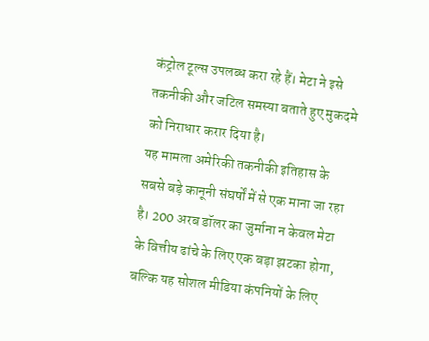कंट्रोल टूल्स उपलब्ध करा रहे हैं। मेटा ने इसे तकनीकी और जटिल समस्या बताते हुए मुकदमे को निराधार करार दिया है।
यह मामला अमेरिकी तकनीकी इतिहास के सबसे बड़े कानूनी संघर्षों में से एक माना जा रहा है। 200 अरब डॉलर का जुर्माना न केवल मेटा के वित्तीय ढांचे के लिए एक बड़ा झटका होगा, बल्कि यह सोशल मीडिया कंपनियों के लिए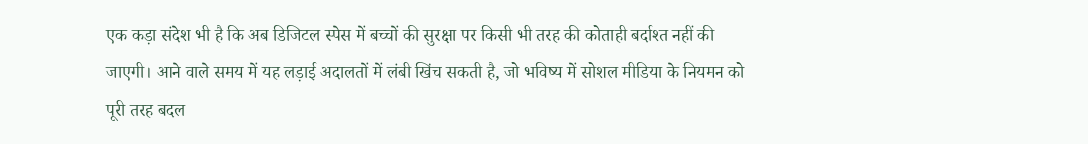एक कड़ा संदेश भी है कि अब डिजिटल स्पेस में बच्चों की सुरक्षा पर किसी भी तरह की कोताही बर्दाश्त नहीं की जाएगी। आने वाले समय में यह लड़ाई अदालतों में लंबी खिंच सकती है, जो भविष्य में सोशल मीडिया के नियमन को पूरी तरह बदल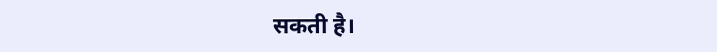सकती है।